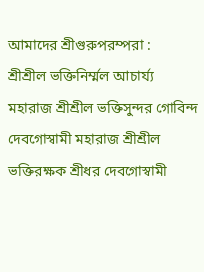আমাদের শ্রীগুরুপরম্পরা :
শ্রীশ্রীল ভক্তিনির্ম্মল আচার্য্য মহারাজ শ্রীশ্রীল ভক্তিসুন্দর গোবিন্দ দেবগোস্বামী মহারাজ শ্রীশ্রীল ভক্তিরক্ষক শ্রীধর দেবগোস্বামী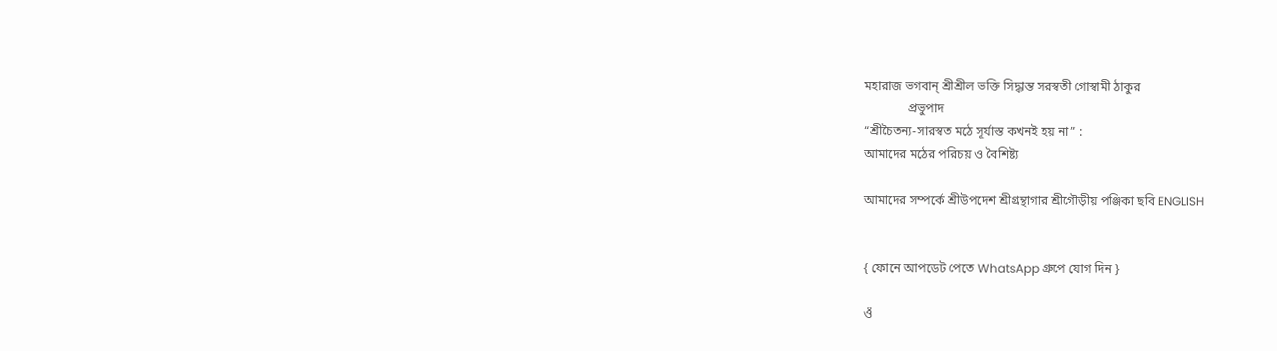মহারাজ ভগবান্ শ্রীশ্রীল ভক্তি সিদ্ধান্ত সরস্বতী গোস্বামী ঠাকুর
              প্রভুপাদ
“শ্রীচৈতন্য-সারস্বত মঠে সূর্যাস্ত কখনই হয় না” :
আমাদের মঠের পরিচয় ও বৈশিষ্ট্য

আমাদের সম্পর্কে শ্রীউপদেশ শ্রীগ্রন্থাগার শ্রীগৌড়ীয় পঞ্জিকা ছবি ENGLISH


{ ফোনে আপডেট পেতে WhatsApp গ্রুপে যোগ দিন }

ওঁ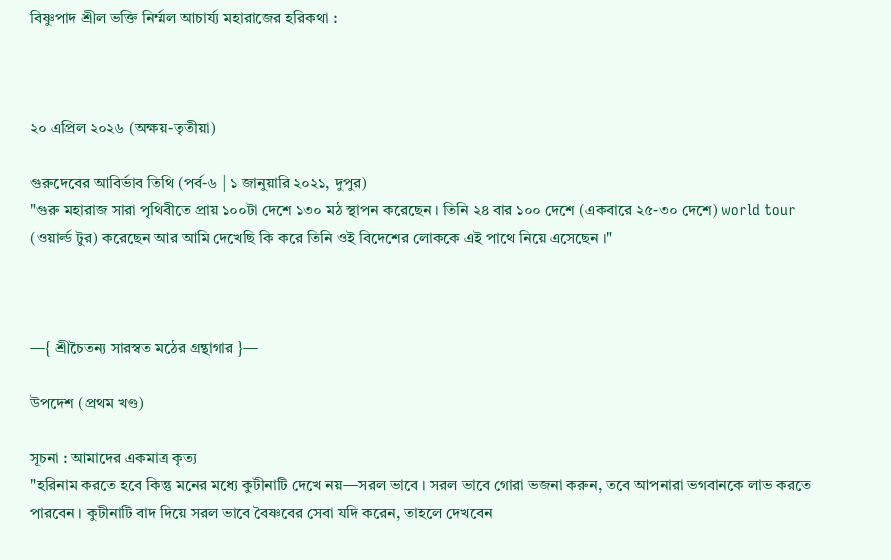বিষ্ণুপাদ শ্রীল ভক্তি নির্ম্মল আচার্য্য মহারাজের হরিকথা :



২০ এপ্রিল ২০২৬ (অক্ষয়-তৃতীয়া)

গুরুদেবের আবির্ভাব তিথি (পর্ব-৬ | ১ জানুয়ারি ২০২১, দুপুর)
"গুরু মহারাজ সারা পৃথিবীতে প্রায় ১০০টা দেশে ১৩০ মঠ স্থাপন করেছেন । তিনি ২৪ বার ১০০ দেশে (একবারে ২৫-৩০ দেশে) world tour (ওয়ার্ল্ড টুর) করেছেন আর আমি দেখেছি কি করে তিনি ওই বিদেশের লোককে এই পাথে নিয়ে এসেছেন ।"



—{ শ্রীচৈতন্য সারস্বত মঠের গ্রন্থাগার }—

উপদেশ (প্রথম খণ্ড)

সূচনা : আমাদের একমাত্র কৃত্য
"হরিনাম করতে হবে কিন্তু মনের মধ্যে কুটীনাটি দেখে নয়—সরল ভাবে । সরল ভাবে গোরা ভজনা করুন, তবে আপনারা ভগবানকে লাভ করতে পারবেন । কুটীনাটি বাদ দিয়ে সরল ভাবে বৈষ্ণবের সেবা যদি করেন, তাহলে দেখবেন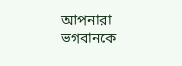আপনারা ভগবানকে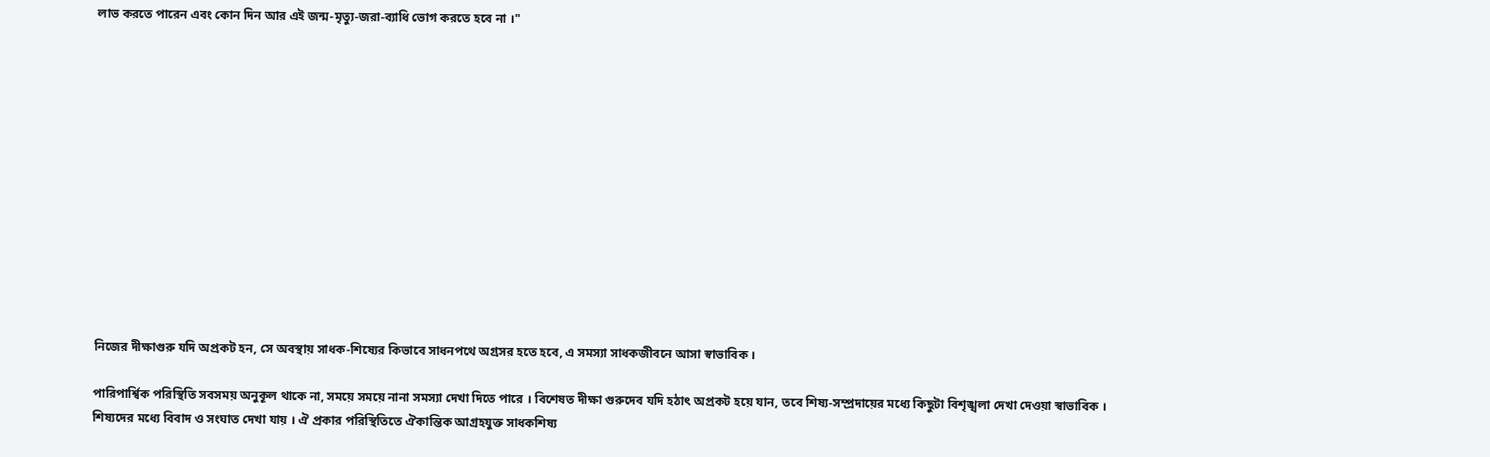লাভ করতে পারেন এবং কোন দিন আর এই জন্ম-মৃত্যু-জরা-ব্যাধি ভোগ করতে হবে না ।"













নিজের দীক্ষাগুরু যদি অপ্রকট হন, সে অবস্থায় সাধক-শিষ্যের কিভাবে সাধনপথে অগ্রসর হতে হবে, এ সমস্যা সাধকজীবনে আসা স্বাভাবিক ।

পারিপার্শ্বিক পরিস্থিতি সবসময় অনুকূল থাকে না, সময়ে সময়ে নানা সমস্যা দেখা দিতে পারে । বিশেষত দীক্ষা গুরুদেব যদি হঠাৎ অপ্রকট হয়ে যান, তবে শিষ্য-সম্প্রদায়ের মধ্যে কিছুটা বিশৃঙ্খলা দেখা দেওয়া স্বাভাবিক । শিষ্যদের মধ্যে বিবাদ ও সংঘাত দেখা যায় । ঐ প্রকার পরিস্থিতিতে ঐকান্তিক আগ্রহযুক্ত সাধকশিষ্য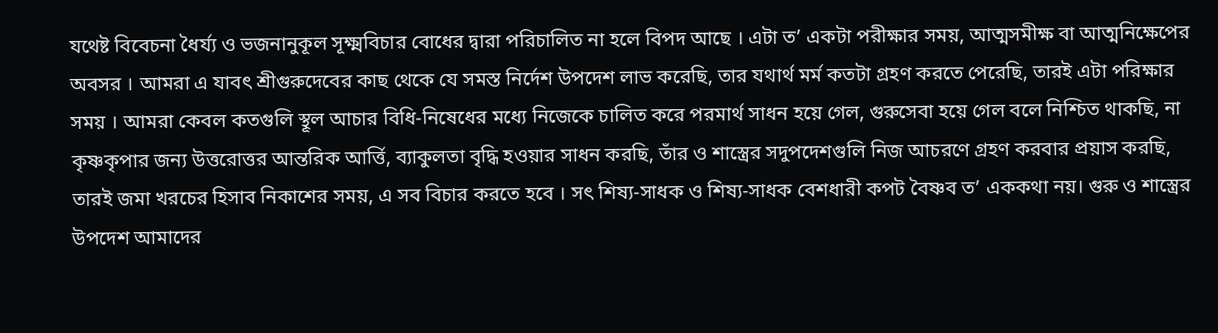যথেষ্ট বিবেচনা ধৈর্য্য ও ভজনানুকূল সূক্ষ্মবিচার বোধের দ্বারা পরিচালিত না হলে বিপদ আছে । এটা ত’ একটা পরীক্ষার সময়, আত্মসমীক্ষ বা আত্মনিক্ষেপের অবসর । আমরা এ যাবৎ শ্রীগুরুদেবের কাছ থেকে যে সমস্ত নির্দেশ উপদেশ লাভ করেছি, তার যথার্থ মর্ম কতটা গ্রহণ করতে পেরেছি, তারই এটা পরিক্ষার সময় । আমরা কেবল কতগুলি স্থূল আচার বিধি-নিষেধের মধ্যে নিজেকে চালিত করে পরমার্থ সাধন হয়ে গেল, গুরুসেবা হয়ে গেল বলে নিশ্চিত থাকছি, না কৃষ্ণকৃপার জন্য উত্তরোত্তর আন্তরিক আর্ত্তি, ব্যাকুলতা বৃদ্ধি হওয়ার সাধন করছি, তাঁর ও শাস্ত্রের সদুপদেশগুলি নিজ আচরণে গ্রহণ করবার প্রয়াস করছি, তারই জমা খরচের হিসাব নিকাশের সময়, এ সব বিচার করতে হবে । সৎ শিষ্য-সাধক ও শিষ্য-সাধক বেশধারী কপট বৈষ্ণব ত’ এককথা নয়। গুরু ও শাস্ত্রের উপদেশ আমাদের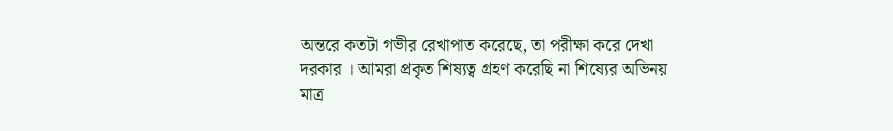অন্তরে কতটা গভীর রেখাপাত করেছে, তা পরীক্ষা করে দেখা দরকার । আমরা প্রকৃত শিষ্যত্ব গ্রহণ করেছি না শিষ্যের অভিনয় মাত্র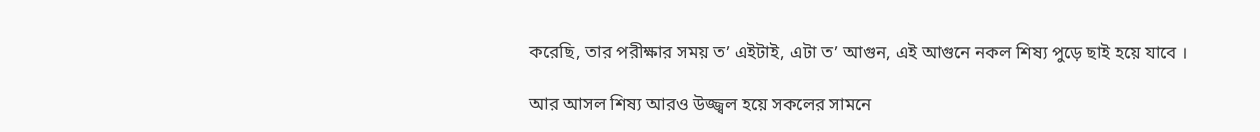করেছি, তার পরীক্ষার সময় ত’ এইটাই, এটা ত’ আগুন, এই আগুনে নকল শিষ্য পুড়ে ছাই হয়ে যাবে ।

আর আসল শিষ্য আরও উজ্জ্বল হয়ে সকলের সামনে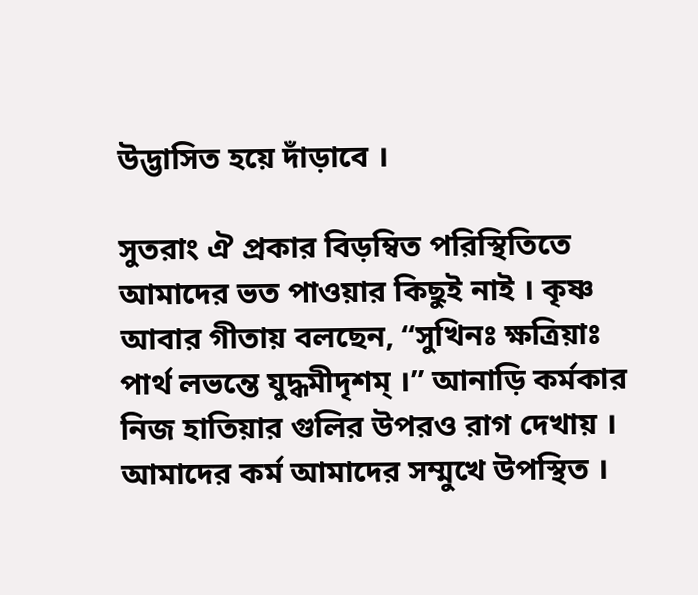উদ্ভাসিত হয়ে দাঁড়াবে ।

সুতরাং ঐ প্রকার বিড়ম্বিত পরিস্থিতিতে আমাদের ভত পাওয়ার কিছুই নাই । কৃষ্ণ আবার গীতায় বলছেন, “সুখিনঃ ক্ষত্রিয়াঃ পার্থ লভন্তে যুদ্ধমীদৃশম্ ।” আনাড়ি কর্মকার নিজ হাতিয়ার গুলির উপরও রাগ দেখায় । আমাদের কর্ম আমাদের সম্মুখে উপস্থিত ।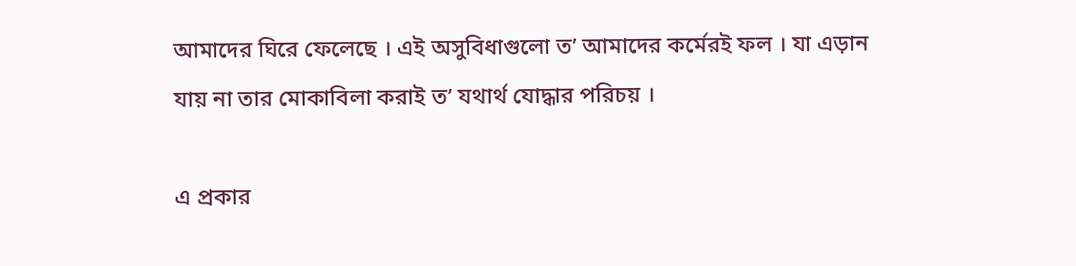আমাদের ঘিরে ফেলেছে । এই অসুবিধাগুলো ত’ আমাদের কর্মেরই ফল । যা এড়ান যায় না তার মোকাবিলা করাই ত’ যথার্থ যোদ্ধার পরিচয় ।

এ প্রকার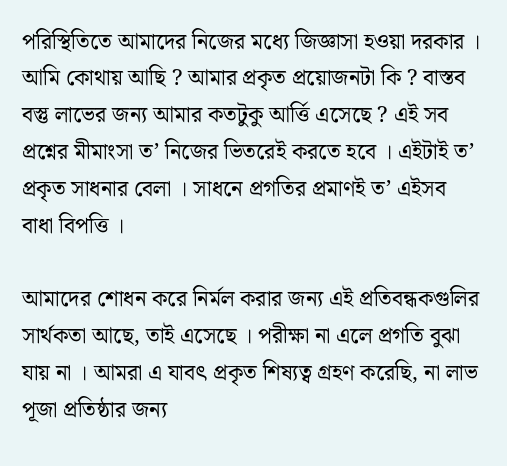পরিস্থিতিতে আমাদের নিজের মধ্যে জিজ্ঞাসা হওয়া দরকার । আমি কোথায় আছি ? আমার প্রকৃত প্রয়োজনটা কি ? বাস্তব বস্তু লাভের জন্য আমার কতটুকু আর্ত্তি এসেছে ? এই সব প্রশ্নের মীমাংসা ত’ নিজের ভিতরেই করতে হবে । এইটাই ত’ প্রকৃত সাধনার বেলা । সাধনে প্রগতির প্রমাণই ত’ এইসব বাধা বিপত্তি ।

আমাদের শোধন করে নির্মল করার জন্য এই প্রতিবন্ধকগুলির সার্থকতা আছে, তাই এসেছে । পরীক্ষা না এলে প্রগতি বুঝা যায় না । আমরা এ যাবৎ প্রকৃত শিষ্যত্ব গ্রহণ করেছি, না লাভ পূজা প্রতিষ্ঠার জন্য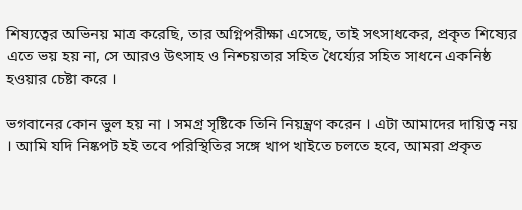শিষ্যত্বের অভিনয় মাত্র করেছি, তার অগ্নিপরীক্ষা এসেছে, তাই সৎসাধকের, প্রকৃত শিষ্যের এতে ভয় হয় না, সে আরও উৎসাহ ও নিশ্চয়তার সহিত ধৈর্য্যের সহিত সাধনে একনিষ্ঠ হওয়ার চেষ্টা করে ।

ভগবানের কোন ভুল হয় না । সমগ্র সৃষ্টিকে তিনি নিয়ন্ত্রণ করেন । এটা আমাদের দায়িত্ব নয় । আমি যদি নিষ্কপট হই তবে পরিস্থিতির সঙ্গে খাপ খাইতে চলতে হবে, আমরা প্রকৃত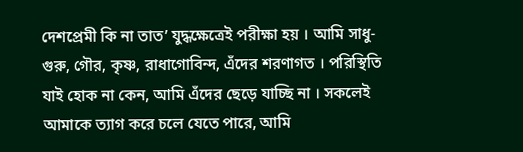দেশপ্রেমী কি না তাত’ যুদ্ধক্ষেত্রেই পরীক্ষা হয় । আমি সাধু-গুরু, গৌর, কৃষ্ণ, রাধাগোবিন্দ, এঁদের শরণাগত । পরিস্থিতি যাই হোক না কেন, আমি এঁদের ছেড়ে যাচ্ছি না । সকলেই আমাকে ত্যাগ করে চলে যেতে পারে, আমি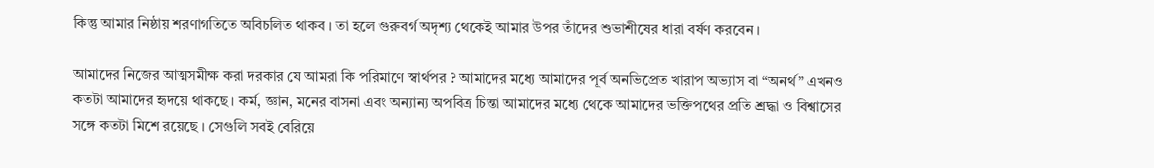কিন্তু আমার নিষ্ঠায় শরণাগতিতে অবিচলিত থাকব । তা হলে গুরুবর্গ অদৃশ্য থেকেই আমার উপর তাঁদের শুভাশীষের ধারা বর্ষণ করবেন ।

আমাদের নিজের আত্মসমীক্ষ করা দরকার যে আমরা কি পরিমাণে স্বার্থপর ? আমাদের মধ্যে আমাদের পূর্ব অনভিপ্রেত খারাপ অভ্যাস বা “অনর্থ” এখনও কতটা আমাদের হৃদয়ে থাকছে । কর্ম, জ্ঞান, মনের বাসনা এবং অন্যান্য অপবিত্র চিন্তা আমাদের মধ্যে থেকে আমাদের ভক্তিপথের প্রতি শ্রদ্ধা ও বিশ্বাসের সঙ্গে কতটা মিশে রয়েছে । সেগুলি সবই বেরিয়ে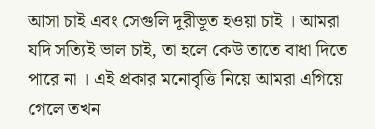আসা চাই এবং সেগুলি দূরীভূত হওয়া চাই । আমরা যদি সত্যিই ভাল চাই, তা হলে কেউ তাতে বাধা দিতে পারে না । এই প্রকার মনোবৃত্তি নিয়ে আমরা এগিয়ে গেলে তখন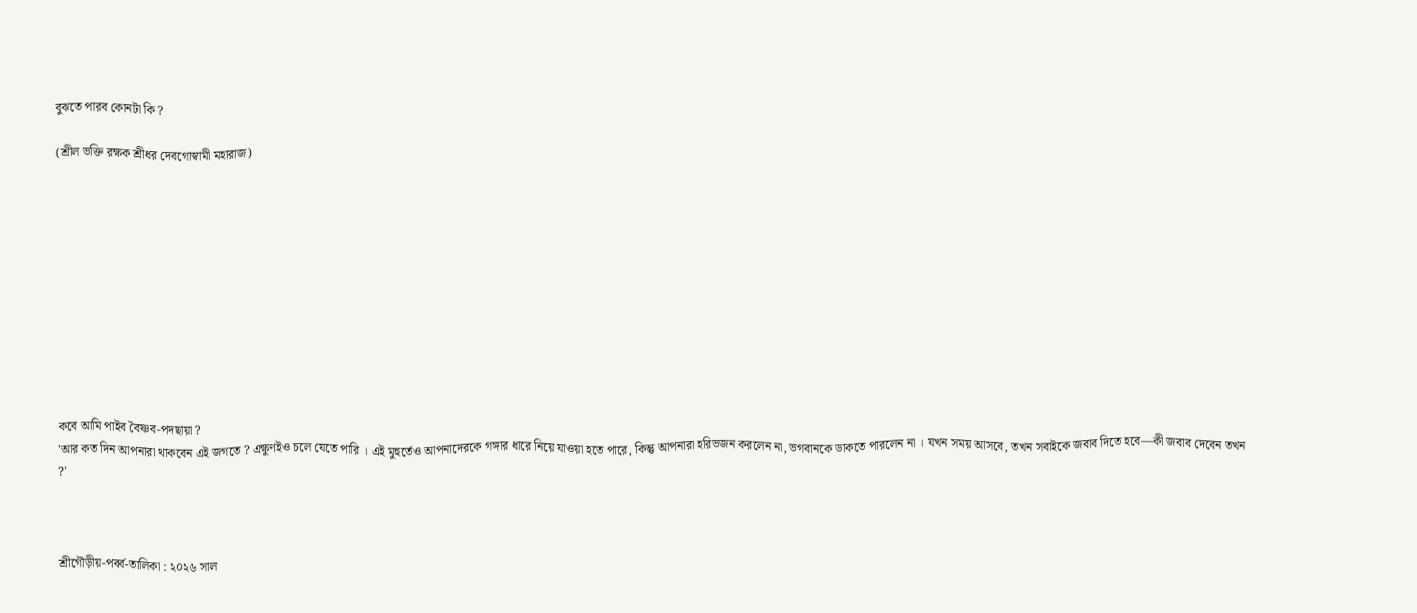বুঝতে পারব কোনটা কি ?

(শ্রীল ভক্তি রক্ষক শ্রীধর দেবগোস্বামী মহারাজ)











কবে আমি পাইব বৈষ্ণব-পদছায়া ?
'আর কত দিন আপনারা থাকবেন এই জগতে ? এক্ষুণইও চলে যেতে পারি । এই মুহুর্তেও আপনাদেরকে গঙ্গার ধারে নিয়ে যাওয়া হতে পারে, কিন্তু আপনারা হরিভজন করলেন না, ভগবানকে ডাকতে পারলেন না । যখন সময় আসবে, তখন সবাইকে জবাব দিতে হবে—কী জবাব দেবেন তখন ?'



শ্রীগৌড়ীয়-পর্ব্ব-তালিকা : ২০২৬ সাল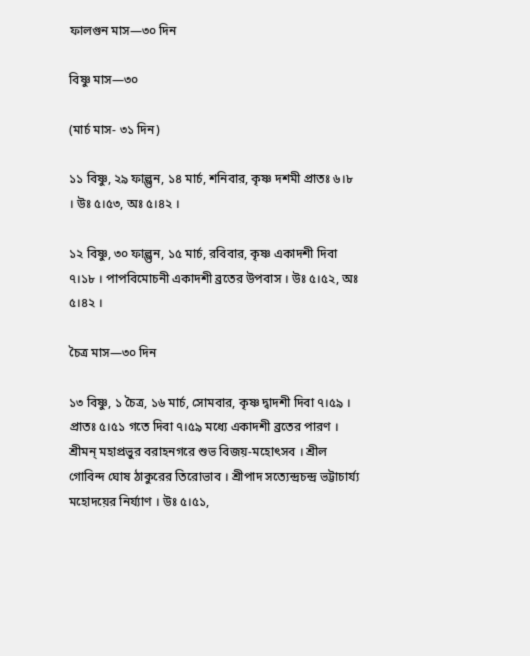ফালগুন মাস—৩০ দিন

বিষ্ণু মাস—৩০

(মার্চ মাস- ৩১ দিন)

১১ বিষ্ণু, ২৯ ফাল্গুন, ১৪ মার্চ, শনিবার, কৃষ্ণ দশমী প্রাতঃ ৬।৮ । উঃ ৫।৫৩, অঃ ৫।৪২ ।

১২ বিষ্ণু, ৩০ ফাল্গুন, ১৫ মার্চ, রবিবার, কৃষ্ণ একাদশী দিবা ৭।১৮ । পাপবিমোচনী একাদশী ব্রতের উপবাস । উঃ ৫।৫২, অঃ ৫।৪২ ।

চৈত্র মাস—৩০ দিন

১৩ বিষ্ণু, ১ চৈত্র, ১৬ মার্চ, সোমবার, কৃষ্ণ দ্বাদশী দিবা ৭।৫৯ । প্রাতঃ ৫।৫১ গতে দিবা ৭।৫৯ মধ্যে একাদশী ব্রতের পারণ । শ্রীমন্ মহাপ্রভুর বরাহনগরে শুভ বিজয়-মহোৎসব । শ্রীল গোবিন্দ ঘোষ ঠাকুরের তিরোভাব । শ্রীপাদ সত্যেন্দ্রচন্দ্র ভট্টাচার্য্য মহোদয়ের নির্য্যাণ । উঃ ৫।৫১,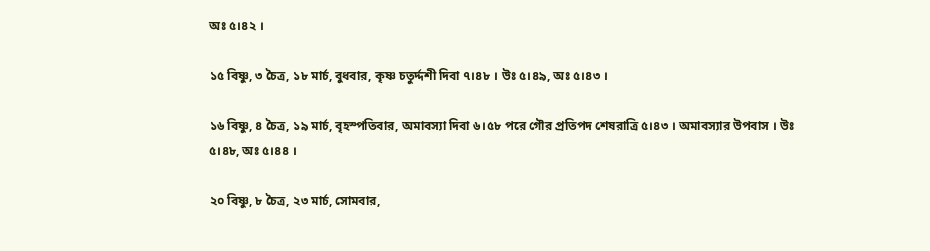অঃ ৫।৪২ ।

১৫ বিষ্ণু, ৩ চৈত্র, ১৮ মার্চ, বুধবার, কৃষ্ণ চতুর্দ্দশী দিবা ৭।৪৮ । উঃ ৫।৪৯, অঃ ৫।৪৩ ।

১৬ বিষ্ণু, ৪ চৈত্র, ১৯ মার্চ, বৃহস্পতিবার, অমাবস্যা দিবা ৬।৫৮ পরে গৌর প্রতিপদ শেষরাত্রি ৫।৪৩ । অমাবস্যার উপবাস । উঃ ৫।৪৮, অঃ ৫।৪৪ ।

২০ বিষ্ণু, ৮ চৈত্র, ২৩ মার্চ, সোমবার,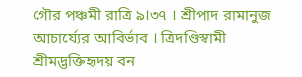গৌর পঞ্চমী রাত্রি ৯।৩৭ । শ্রীপাদ রামানুজ আচার্য্যের আবির্ভাব । ত্রিদণ্ডিস্বামী শ্রীমদ্ভক্তিহৃদয় বন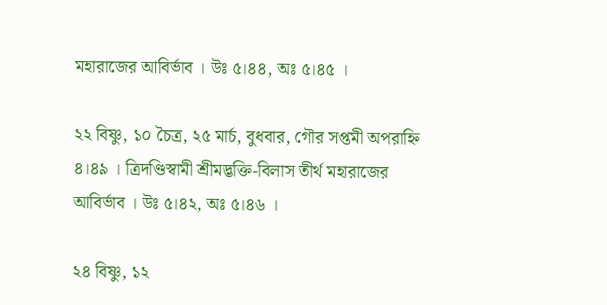মহারাজের আবির্ভাব । উঃ ৫।৪৪, অঃ ৫।৪৫ ।

২২ বিষ্ণু, ১০ চৈত্র, ২৫ মার্চ, বুধবার, গৌর সপ্তমী অপরাহ্নি ৪।৪৯ । ত্রিদণ্ডিস্বামী শ্রীমদ্ভক্তি-বিলাস তীর্থ মহারাজের আবির্ভাব । উঃ ৫।৪২, অঃ ৫।৪৬ ।

২৪ বিষ্ণু, ১২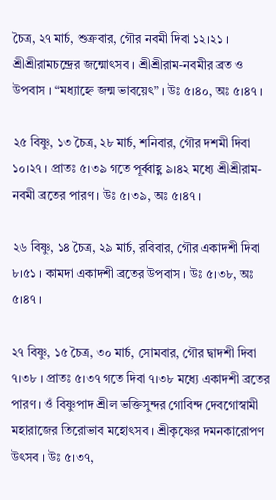চৈত্র, ২৭ মার্চ, শুক্রবার, গৌর নবমী দিবা ১২।২১ । শ্রীশ্রীরামচন্দ্রের জন্মোৎসব । শ্রীশ্রীরাম-নবমীর ব্রত ও উপবাস । “মধ্যাহ্নে জন্ম ভাবয়েৎ” । উঃ ৫।৪০, অঃ ৫।৪৭ ।

২৫ বিষ্ণু, ১৩ চৈত্র, ২৮ মার্চ, শনিবার, গৌর দশমী দিবা ১০।২৭ । প্রাতঃ ৫।৩৯ গতে পূর্ব্বাহ্ণ ৯।৪২ মধ্যে শ্রীশ্রীরাম-নবমী ব্রতের পারণ । উঃ ৫।৩৯, অঃ ৫।৪৭ ।

২৬ বিষ্ণু, ১৪ চৈত্র, ২৯ মার্চ, রবিবার, গৌর একাদশী দিবা ৮।৫১ । কামদা একাদশী ব্রতের উপবাস । উঃ ৫।৩৮, অঃ ৫।৪৭ ।

২৭ বিষ্ণু, ১৫ চৈত্র, ৩০ মার্চ, সোমবার, গৌর দ্বাদশী দিবা ৭।৩৮ । প্রাতঃ ৫।৩৭ গতে দিবা ৭।৩৮ মধ্যে একাদশী ব্রতের পারণ । ওঁ বিষ্ণুপাদ শ্রীল ভক্তিসুন্দর গোবিন্দ দেবগোস্বামী মহারাজের তিরোভাব মহোৎসব । শ্রীকৃষ্ণের দমনকারোপণ উৎসব । উঃ ৫।৩৭,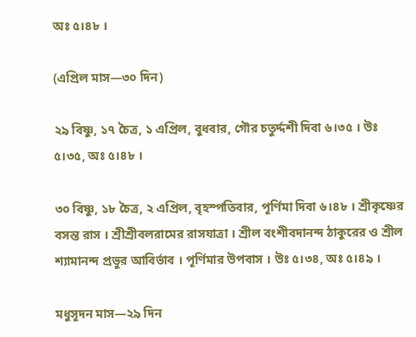অঃ ৫।৪৮ ।

(এপ্রিল মাস—৩০ দিন)

২৯ বিষ্ণু, ১৭ চৈত্র, ১ এপ্রিল, বুধবার, গৌর চতুর্দ্দশী দিবা ৬।৩৫ । উঃ ৫।৩৫, অঃ ৫।৪৮ ।

৩০ বিষ্ণু, ১৮ চৈত্র, ২ এপ্রিল, বৃহস্পতিবার, পূর্ণিমা দিবা ৬।৪৮ । শ্রীকৃষ্ণের বসন্ত রাস । শ্রীশ্রীবলরামের রাসযাত্রা । শ্রীল বংশীবদানন্দ ঠাকুরের ও শ্রীল শ্যামানন্দ প্রভুর আবির্ভাব । পূর্ণিমার উপবাস । উঃ ৫।৩৪, অঃ ৫।৪৯ ।

মধুসূদন মাস—২৯ দিন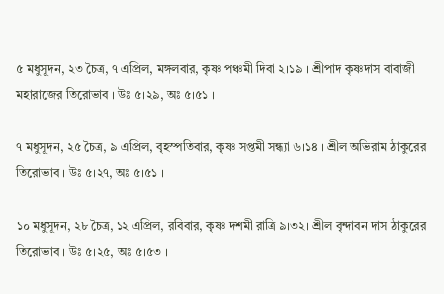৫ মধুসূদন, ২৩ চৈত্র, ৭ এপ্রিল, মঙ্গলবার, কৃষ্ণ পঞ্চমী দিবা ২।১৯ । শ্রীপাদ কৃষ্ণদাস বাবাজী মহারাজের তিরোভাব । উঃ ৫।২৯, অঃ ৫।৫১ ।

৭ মধুসূদন, ২৫ চৈত্র, ৯ এপ্রিল, বৃহস্পতিবার, কৃষ্ণ সপ্তমী সন্ধ্যা ৬।১৪ । শ্রীল অভিরাম ঠাকুরের তিরোভাব । উঃ ৫।২৭, অঃ ৫।৫১ ।

১০ মধুসূদন, ২৮ চৈত্র, ১২ এপ্রিল, রবিবার, কৃষ্ণ দশমী রাত্রি ৯।৩২। শ্রীল বৃন্দাবন দাস ঠাকুরের তিরোভাব । উঃ ৫।২৫, অঃ ৫।৫৩ ।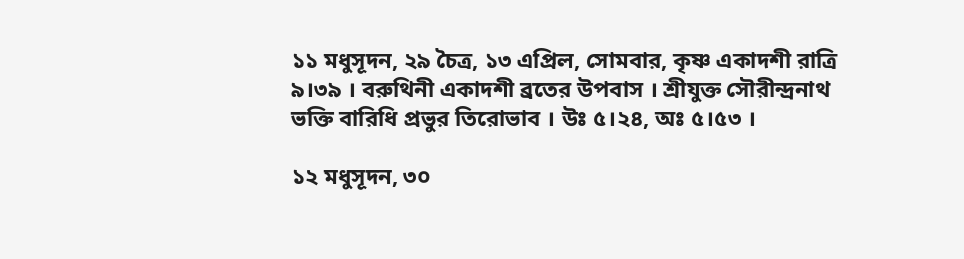১১ মধুসূদন, ২৯ চৈত্র, ১৩ এপ্রিল, সোমবার, কৃষ্ণ একাদশী রাত্রি ৯।৩৯ । বরুথিনী একাদশী ব্রতের উপবাস । শ্রীযুক্ত সৌরীন্দ্রনাথ ভক্তি বারিধি প্রভুর তিরোভাব । উঃ ৫।২৪, অঃ ৫।৫৩ ।

১২ মধুসূদন, ৩০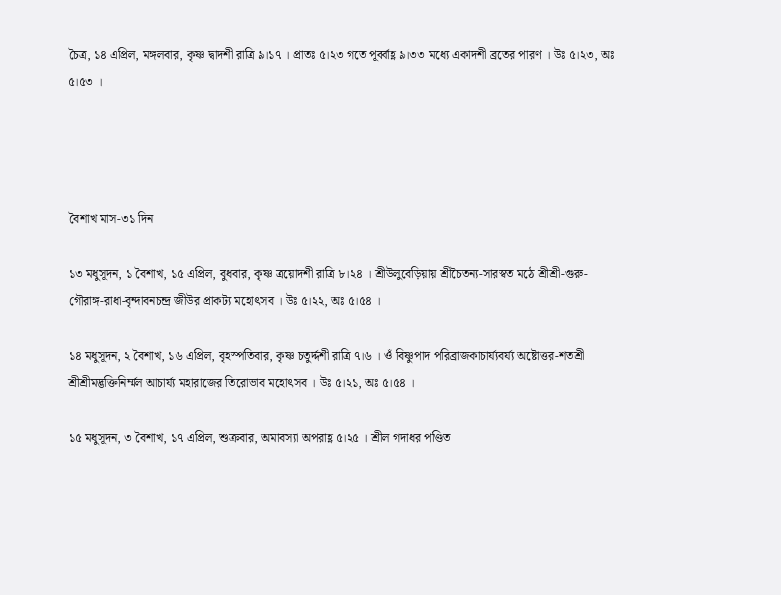চৈত্র, ১৪ এপ্রিল, মঙ্গলবার, কৃষ্ণ দ্বাদশী রাত্রি ৯।১৭ । প্রাতঃ ৫।২৩ গতে পূর্ব্বাহ্ণ ৯।৩৩ মধ্যে একাদশী ব্রতের পারণ । উঃ ৫।২৩, অঃ ৫।৫৩ ।




বৈশাখ মাস-৩১ দিন

১৩ মধুসূদন, ১ বৈশাখ, ১৫ এপ্রিল, বুধবার, কৃষ্ণ ত্রয়োদশী রাত্রি ৮।২৪ । শ্রীউলুবেড়িয়ায় শ্রীচৈতন্য-সারস্বত মঠে শ্রীশ্রী-গুরু-গৌরাঙ্গ-রাধা-বৃন্দাবনচন্দ্র জীউর প্রাকট্য মহোৎসব । উঃ ৫।২২, অঃ ৫।৫৪ ।

১৪ মধুসূদন, ২ বৈশাখ, ১৬ এপ্রিল, বৃহস্পতিবার, কৃষ্ণ চতুর্দ্দশী রাত্রি ৭।৬ । ওঁ বিষ্ণুপাদ পরিব্রাজকাচার্য্যবর্য্য অষ্টোত্তর-শতশ্রী শ্রীশ্রীমদ্ভক্তিনির্ম্মল আচার্য্য মহারাজের তিরোভাব মহোৎসব । উঃ ৫।২১, অঃ ৫।৫৪ ।

১৫ মধুসূদন, ৩ বৈশাখ, ১৭ এপ্রিল, শুক্রবার, অমাবস্যা অপরাহ্ণ ৫।২৫ । শ্রীল গদাধর পণ্ডিত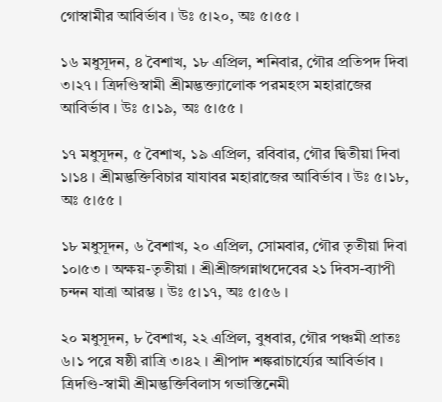গোস্বামীর আবির্ভাব । উঃ ৫।২০, অঃ ৫।৫৫ ।

১৬ মধুসূদন, ৪ বৈশাখ, ১৮ এপ্রিল, শনিবার, গৌর প্রতিপদ দিবা ৩।২৭ । ত্রিদণ্ডিস্বামী শ্রীমদ্ভক্ত্যালোক পরমহংস মহারাজের আবির্ভাব । উঃ ৫।১৯, অঃ ৫।৫৫ ।

১৭ মধুসূদন, ৫ বৈশাখ, ১৯ এপ্রিল, রবিবার, গৌর দ্বিতীয়া দিবা ১।১৪ । শ্রীমদ্ভক্তিবিচার যাযাবর মহারাজের আবির্ভাব । উঃ ৫।১৮, অঃ ৫।৫৫ ।

১৮ মধুসূদন, ৬ বৈশাখ, ২০ এপ্রিল, সোমবার, গৌর তৃতীয়া দিবা ১০।৫৩ । অক্ষয়-তৃতীয়া । শ্রীশ্রীজগন্নাথদেবের ২১ দিবস-ব্যাপী চন্দন যাত্রা আরম্ভ । উঃ ৫।১৭, অঃ ৫।৫৬ ।

২০ মধুসূদন, ৮ বৈশাখ, ২২ এপ্রিল, বুধবার, গৌর পঞ্চমী প্রাতঃ ৬।১ পরে ষষ্ঠী রাত্রি ৩।৪২ । শ্রীপাদ শঙ্করাচার্য্যের আবির্ভাব । ত্রিদণ্ডি-স্বামী শ্রীমদ্ভক্তিবিলাস গভাস্তিনেমী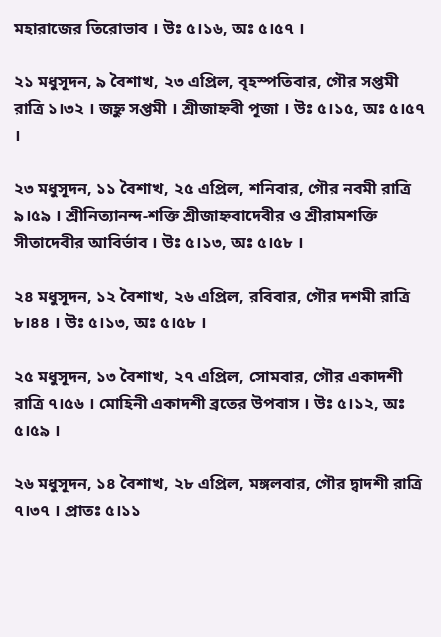মহারাজের তিরোভাব । উঃ ৫।১৬, অঃ ৫।৫৭ ।

২১ মধুসূদন, ৯ বৈশাখ, ২৩ এপ্রিল, বৃহস্পতিবার, গৌর সপ্তমী রাত্রি ১।৩২ । জহ্নু সপ্তমী । শ্রীজাহ্নবী পূজা । উঃ ৫।১৫, অঃ ৫।৫৭ ।

২৩ মধুসূদন, ১১ বৈশাখ, ২৫ এপ্রিল, শনিবার, গৌর নবমী রাত্রি ৯।৫৯ । শ্রীনিত্যানন্দ-শক্তি শ্রীজাহ্নবাদেবীর ও শ্রীরামশক্তি সীতাদেবীর আবির্ভাব । উঃ ৫।১৩, অঃ ৫।৫৮ ।

২৪ মধুসূদন, ১২ বৈশাখ, ২৬ এপ্রিল, রবিবার, গৌর দশমী রাত্রি ৮।৪৪ । উঃ ৫।১৩, অঃ ৫।৫৮ ।

২৫ মধুসূদন, ১৩ বৈশাখ, ২৭ এপ্রিল, সোমবার, গৌর একাদশী রাত্রি ৭।৫৬ । মোহিনী একাদশী ব্রতের উপবাস । উঃ ৫।১২, অঃ ৫।৫৯ ।

২৬ মধুসূদন, ১৪ বৈশাখ, ২৮ এপ্রিল, মঙ্গলবার, গৌর দ্বাদশী রাত্রি ৭।৩৭ । প্রাতঃ ৫।১১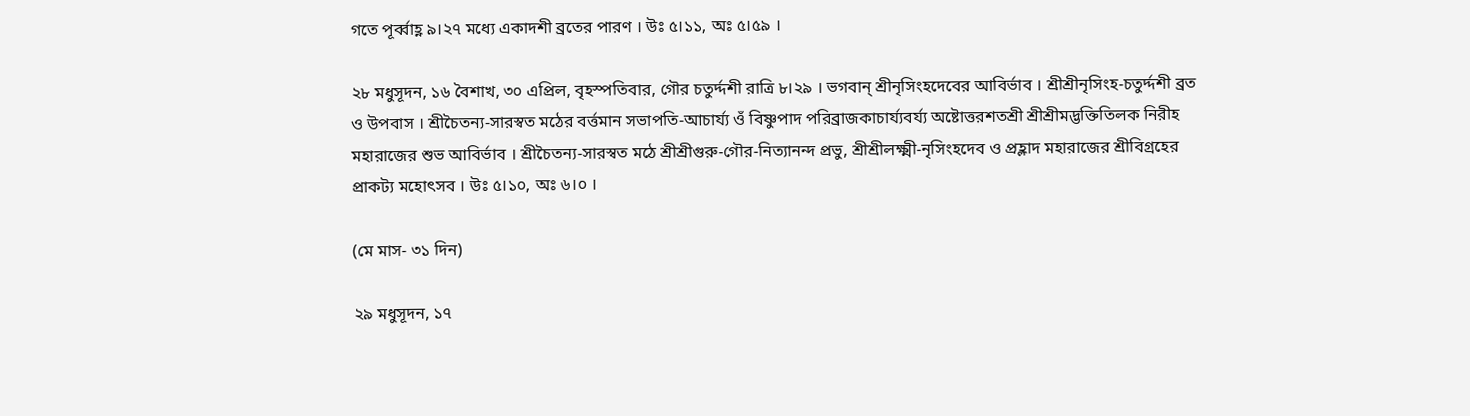গতে পূর্ব্বাহ্ণ ৯।২৭ মধ্যে একাদশী ব্রতের পারণ । উঃ ৫।১১, অঃ ৫।৫৯ ।

২৮ মধুসূদন, ১৬ বৈশাখ, ৩০ এপ্রিল, বৃহস্পতিবার, গৌর চতুর্দ্দশী রাত্রি ৮।২৯ । ভগবান্ শ্রীনৃসিংহদেবের আবির্ভাব । শ্রীশ্রীনৃসিংহ-চতুর্দ্দশী ব্রত ও উপবাস । শ্রীচৈতন্য-সারস্বত মঠের বর্ত্তমান সভাপতি-আচার্য্য ওঁ বিষ্ণুপাদ পরিব্রাজকাচার্য্যবর্য্য অষ্টোত্তরশতশ্রী শ্রীশ্রীমদ্ভক্তিতিলক নিরীহ মহারাজের শুভ আবির্ভাব । শ্রীচৈতন্য-সারস্বত মঠে শ্রীশ্রীগুরু-গৌর-নিত্যানন্দ প্রভু, শ্রীশ্রীলক্ষ্মী-নৃসিংহদেব ও প্রহ্লাদ মহারাজের শ্রীবিগ্রহের প্রাকট্য মহোৎসব । উঃ ৫।১০, অঃ ৬।০ ।

(মে মাস- ৩১ দিন)

২৯ মধুসূদন, ১৭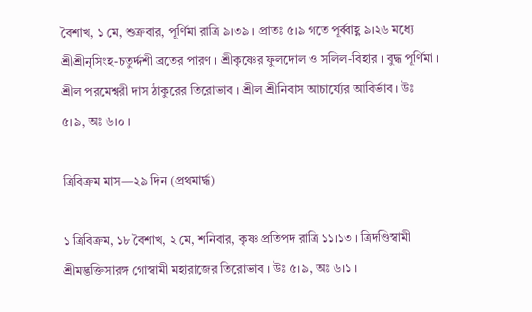বৈশাখ, ১ মে, শুক্রবার, পূর্ণিমা রাত্রি ৯।৩৯ । প্রাতঃ ৫।৯ গতে পূর্ব্বাহ্ণ ৯।২৬ মধ্যে শ্রীশ্রীনৃসিংহ-চতুর্দ্দশী ব্রতের পারণ । শ্রীকৃষ্ণের ফুলদোল ও সলিল-বিহার । বুদ্ধ পূর্ণিমা । শ্রীল পরমেশ্বরী দাস ঠাকুরের তিরোভাব । শ্রীল শ্রীনিবাস আচার্য্যের আবির্ভাব । উঃ ৫।৯, অঃ ৬।০ ।

ত্রিবিক্রম মাস—২৯ দিন (প্রথমার্দ্ধ)

১ ত্রিবিক্রম, ১৮ বৈশাখ, ২ মে, শনিবার, কৃষ্ণ প্রতিপদ রাত্রি ১১।১৩ । ত্রিদণ্ডিস্বামী শ্রীমদ্ভক্তিসারঙ্গ গোস্বামী মহারাজের তিরোভাব । উঃ ৫।৯, অঃ ৬।১ ।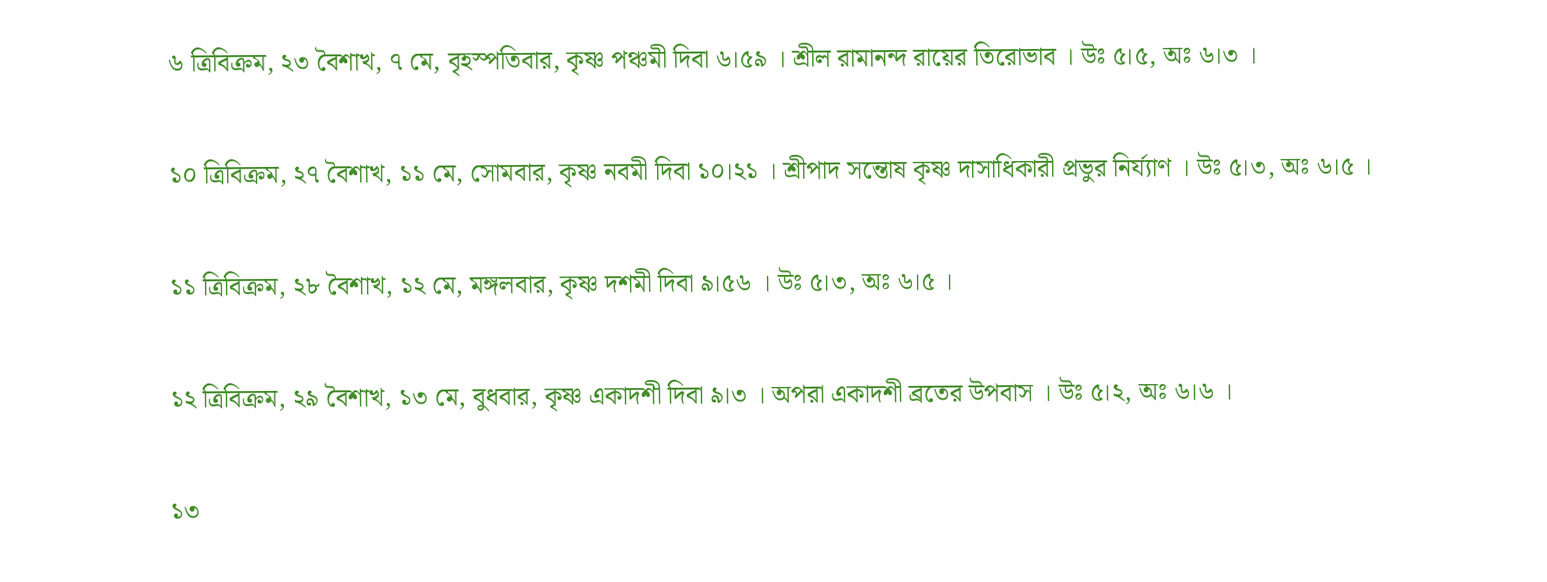৬ ত্রিবিক্রম, ২৩ বৈশাখ, ৭ মে, বৃহস্পতিবার, কৃষ্ণ পঞ্চমী দিবা ৬।৫৯ । শ্রীল রামানন্দ রায়ের তিরোভাব । উঃ ৫।৫, অঃ ৬।৩ ।

১০ ত্রিবিক্রম, ২৭ বৈশাখ, ১১ মে, সোমবার, কৃষ্ণ নবমী দিবা ১০।২১ । শ্রীপাদ সন্তোষ কৃষ্ণ দাসাধিকারী প্রভুর নির্য্যাণ । উঃ ৫।৩, অঃ ৬।৫ ।

১১ ত্রিবিক্রম, ২৮ বৈশাখ, ১২ মে, মঙ্গলবার, কৃষ্ণ দশমী দিবা ৯।৫৬ । উঃ ৫।৩, অঃ ৬।৫ ।

১২ ত্রিবিক্রম, ২৯ বৈশাখ, ১৩ মে, বুধবার, কৃষ্ণ একাদশী দিবা ৯।৩ । অপরা একাদশী ব্রতের উপবাস । উঃ ৫।২, অঃ ৬।৬ ।

১৩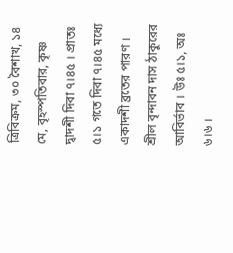ত্রিবিক্রম, ৩০ বৈশাখ, ১৪ মে, বৃহস্পতিবার, কৃষ্ণ দ্বাদশী দিবা ৭।৪৫ । প্রাতঃ ৫।১ গতে দিবা ৭।৪৫ মধ্যে একাদশী ব্রতের পারণ । শ্রীল বৃন্দাবন দাস ঠাকুরের আবির্ভাব । উঃ ৫।১, অঃ ৬।৬ ।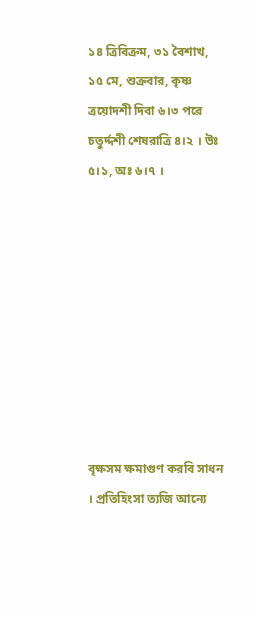১৪ ত্রিবিক্রম, ৩১ বৈশাখ, ১৫ মে, শুক্রবার, কৃষ্ণ ত্রয়োদশী দিবা ৬।৩ পরে চতুর্দ্দশী শেষরাত্রি ৪।২ । উঃ ৫।১, অঃ ৬।৭ ।









বৃক্ষসম ক্ষমাগুণ করবি সাধন । প্রতিহিংসা ত্যজি আন্যে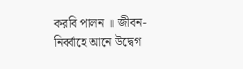করবি পালন ॥ জীবন-নির্ব্বাহে আনে উদ্বেগ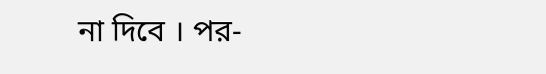না দিবে । পর-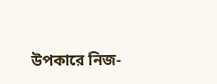উপকারে নিজ-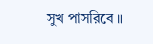সুখ পাসরিবে ॥